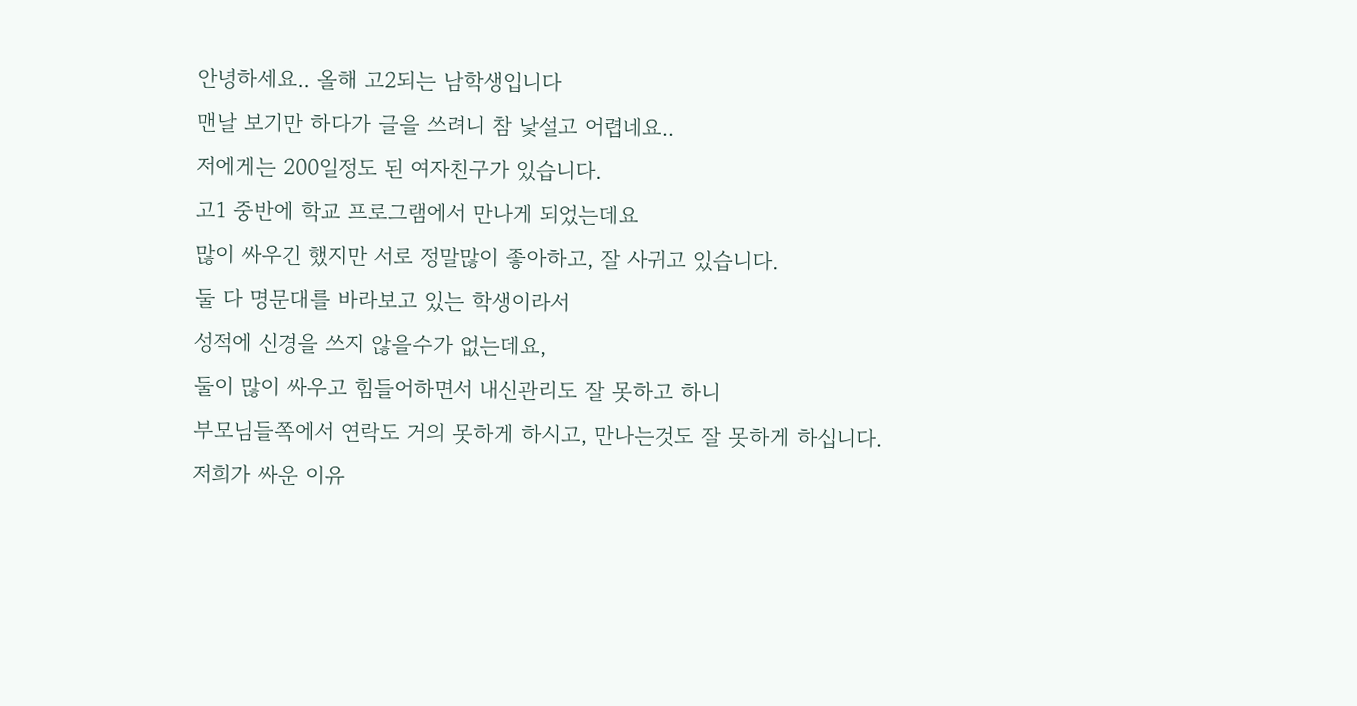안녕하세요.. 올해 고2되는 남학생입니다
맨날 보기만 하다가 글을 쓰려니 참 낯설고 어렵네요..
저에게는 200일정도 된 여자친구가 있습니다.
고1 중반에 학교 프로그램에서 만나게 되었는데요
많이 싸우긴 했지만 서로 정말많이 좋아하고, 잘 사귀고 있습니다.
둘 다 명문대를 바라보고 있는 학생이라서
성적에 신경을 쓰지 않을수가 없는데요,
둘이 많이 싸우고 힘들어하면서 내신관리도 잘 못하고 하니
부모님들쪽에서 연락도 거의 못하게 하시고, 만나는것도 잘 못하게 하십니다.
저희가 싸운 이유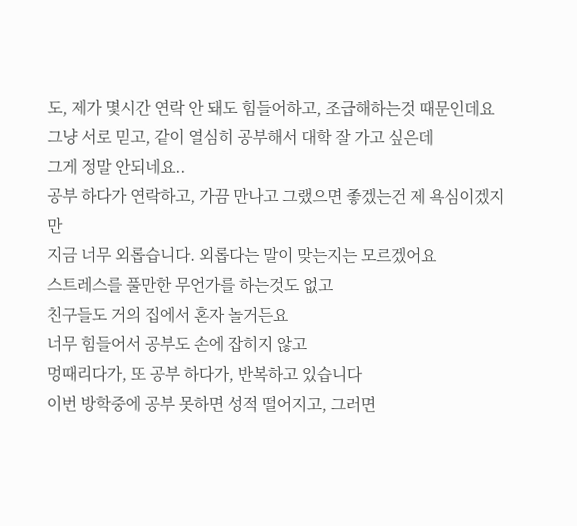도, 제가 몇시간 연락 안 돼도 힘들어하고, 조급해하는것 때문인데요
그냥 서로 믿고, 같이 열심히 공부해서 대학 잘 가고 싶은데
그게 정말 안되네요..
공부 하다가 연락하고, 가끔 만나고 그랬으면 좋겠는건 제 욕심이겠지만
지금 너무 외롭습니다. 외롭다는 말이 맞는지는 모르겠어요
스트레스를 풀만한 무언가를 하는것도 없고
친구들도 거의 집에서 혼자 놀거든요
너무 힘들어서 공부도 손에 잡히지 않고
멍때리다가, 또 공부 하다가, 반복하고 있습니다
이번 방학중에 공부 못하면 성적 떨어지고, 그러면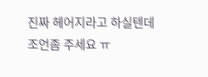진짜 헤어지라고 하실텐데
조언좀 주세요 ㅠ